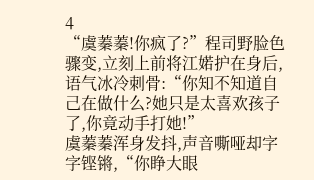4
“虞蓁蓁!你疯了?”程司野脸色骤变,立刻上前将江婼护在身后,语气冰冷刺骨:“你知不知道自己在做什么?她只是太喜欢孩子了,你竟动手打她!”
虞蓁蓁浑身发抖,声音嘶哑却字字铿锵,“你睁大眼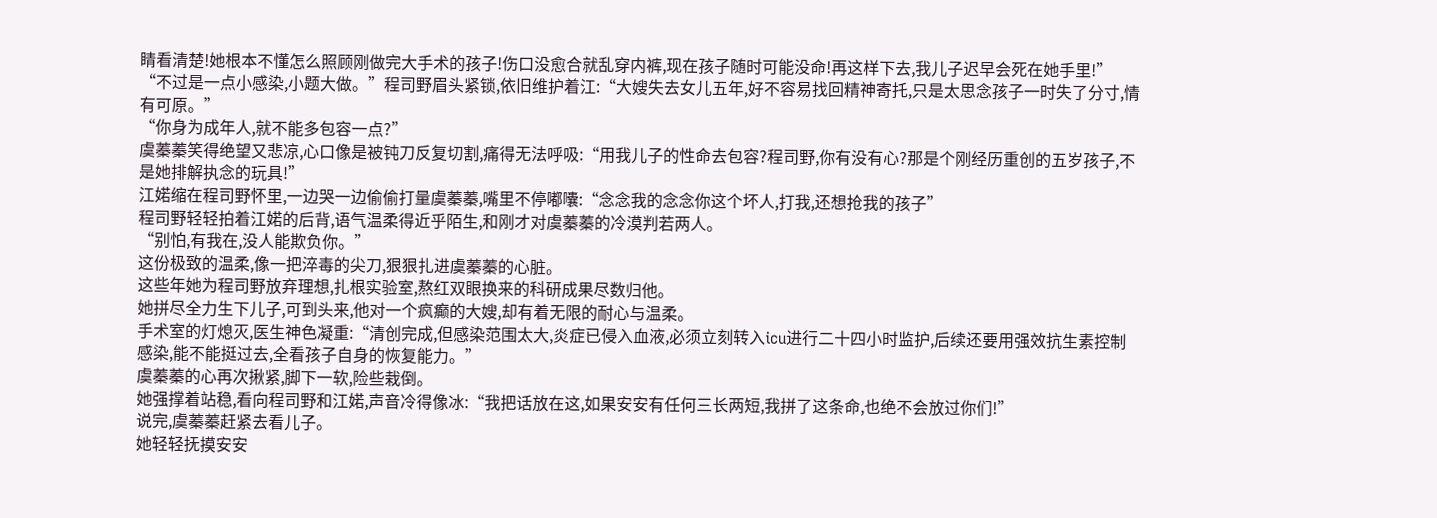睛看清楚!她根本不懂怎么照顾刚做完大手术的孩子!伤口没愈合就乱穿内裤,现在孩子随时可能没命!再这样下去,我儿子迟早会死在她手里!”
“不过是一点小感染,小题大做。”程司野眉头紧锁,依旧维护着江:“大嫂失去女儿五年,好不容易找回精神寄托,只是太思念孩子一时失了分寸,情有可原。”
“你身为成年人,就不能多包容一点?”
虞蓁蓁笑得绝望又悲凉,心口像是被钝刀反复切割,痛得无法呼吸:“用我儿子的性命去包容?程司野,你有没有心?那是个刚经历重创的五岁孩子,不是她排解执念的玩具!”
江婼缩在程司野怀里,一边哭一边偷偷打量虞蓁蓁,嘴里不停嘟囔:“念念我的念念你这个坏人,打我,还想抢我的孩子”
程司野轻轻拍着江婼的后背,语气温柔得近乎陌生,和刚才对虞蓁蓁的冷漠判若两人。
“别怕,有我在,没人能欺负你。”
这份极致的温柔,像一把淬毒的尖刀,狠狠扎进虞蓁蓁的心脏。
这些年她为程司野放弃理想,扎根实验室,熬红双眼换来的科研成果尽数归他。
她拼尽全力生下儿子,可到头来,他对一个疯癫的大嫂,却有着无限的耐心与温柔。
手术室的灯熄灭,医生神色凝重:“清创完成,但感染范围太大,炎症已侵入血液,必须立刻转入icu进行二十四小时监护,后续还要用强效抗生素控制感染,能不能挺过去,全看孩子自身的恢复能力。”
虞蓁蓁的心再次揪紧,脚下一软,险些栽倒。
她强撑着站稳,看向程司野和江婼,声音冷得像冰:“我把话放在这,如果安安有任何三长两短,我拼了这条命,也绝不会放过你们!”
说完,虞蓁蓁赶紧去看儿子。
她轻轻抚摸安安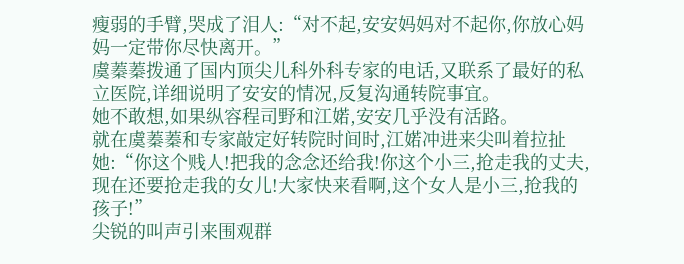瘦弱的手臂,哭成了泪人:“对不起,安安妈妈对不起你,你放心妈妈一定带你尽快离开。”
虞蓁蓁拨通了国内顶尖儿科外科专家的电话,又联系了最好的私立医院,详细说明了安安的情况,反复沟通转院事宜。
她不敢想,如果纵容程司野和江婼,安安几乎没有活路。
就在虞蓁蓁和专家敲定好转院时间时,江婼冲进来尖叫着拉扯她:“你这个贱人!把我的念念还给我!你这个小三,抢走我的丈夫,现在还要抢走我的女儿!大家快来看啊,这个女人是小三,抢我的孩子!”
尖锐的叫声引来围观群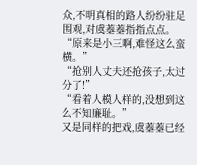众,不明真相的路人纷纷驻足围观,对虞蓁蓁指指点点。
“原来是小三啊,难怪这么蛮横。”
“抢别人丈夫还抢孩子,太过分了!”
“看着人模人样的,没想到这么不知廉耻。”
又是同样的把戏,虞蓁蓁已经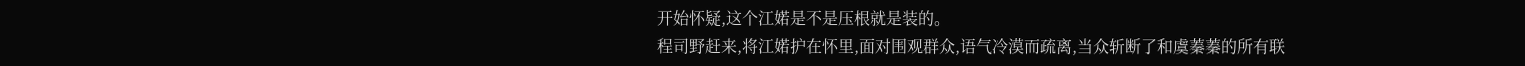开始怀疑,这个江婼是不是压根就是装的。
程司野赶来,将江婼护在怀里,面对围观群众,语气冷漠而疏离,当众斩断了和虞蓁蓁的所有联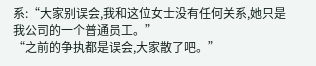系:“大家别误会,我和这位女士没有任何关系,她只是我公司的一个普通员工。”
“之前的争执都是误会,大家散了吧。”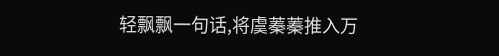轻飘飘一句话,将虞蓁蓁推入万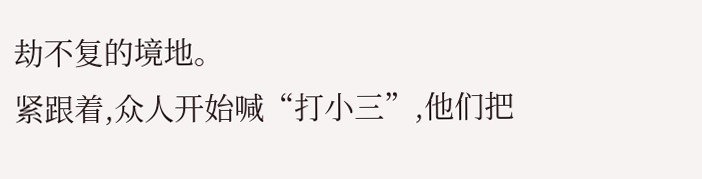劫不复的境地。
紧跟着,众人开始喊“打小三”,他们把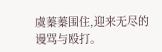虞蓁蓁围住,迎来无尽的谩骂与殴打。